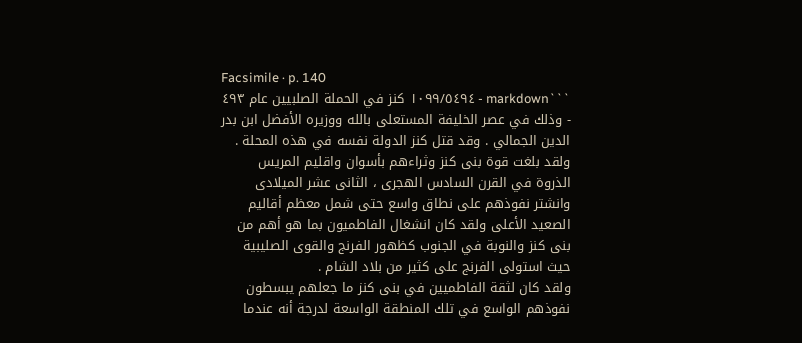Facsimile · p. 140
```markdown - ١٠٩٩/٥٤٩٤ كنز في الحملة الصلبيين عام ٤٩٣ - وذلك في عصر الخليفة المستعلى بالله ووزيره الأفضل ابن بدر الدين الجمالي . وقد قتل كنز الدولة نفسه في هذه المحلة .
ولقد بلغت قوة بنى كنز وثراءهم بأسوان واقليم المريس الذروة في القرن السادس الهجرى ، الثانى عشر الميلادى وانشتر نفوذهم على نطاق واسع حتى شمل معظم أقاليم الصعيد الأعلى ولقد كان انشغال الفاطميون بما هو أهم من بنى كنز والنوبة في الجنوب كظهور الفرنج والقوى الصليبية حيث استولى الفرنج على كثير من بلاد الشام .
ولقد كان لثقة الفاطميين في بنى كنز ما جعلهم يبسطون نفوذهم الواسع في تلك المنطقة الواسعة لدرجة أنه عندما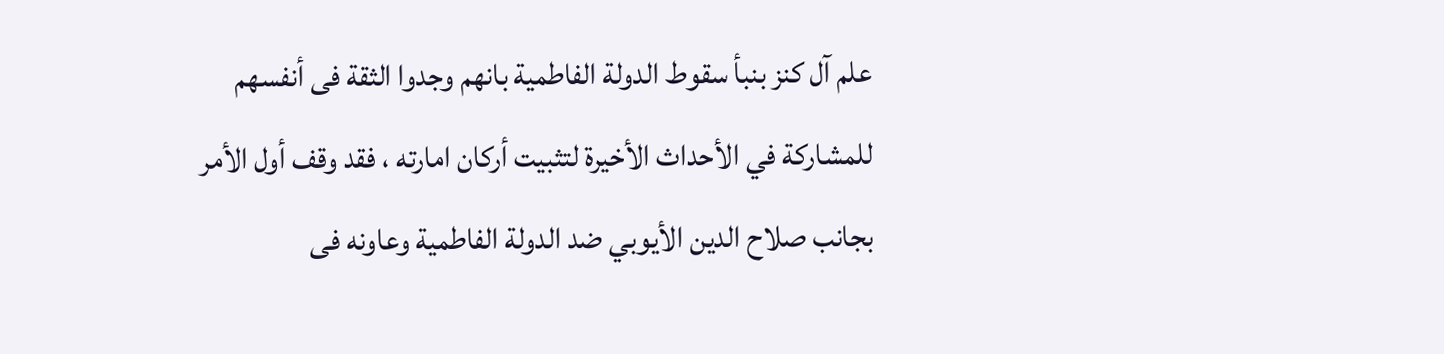علم آل كنز بنبأ سقوط الدولة الفاطمية بانهم وجدوا الثقة فى أنفسهم للمشاركة في الأحداث الأخيرة لتثبيت أركان امارته ، فقد وقف أول الأمر بجانب صلاح الدين الأيوبي ضد الدولة الفاطمية وعاونه فى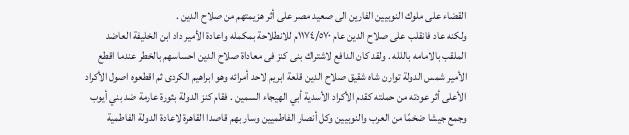القضاء على ملوك النوبيين الفارين الى صعيد مصر على أثر هزيمتهم من صلاح الدين .
ولكنه عاد فانقلب على صلاح الدين عام ١١٧٤/٥٧٠م للانطلاحة بمكمله واعادة الأمير داد ابن الخليفة العاضد الملقب بالامامه باللله . ولقد كان الدافع لاشتراك بنى كنز فى معاداة صلاح الدين احساسهم بالخطر عندما اقطع الأمير شمس الدولة توارن شاه شقيق صلاح الدين قلعة ابريم لاحد أمرائه وهو ابراهيم الكردى ثم اقطعوه اصول الأكراد الأعلى أثر عودته من حملته كقدم الأكراد الأسدية أبي الهيجاء السمين . فقام كنز الدولة بثورة عارمة ضد بني أيوب وجمع جيشا ضخمًا من العرب والنوبيين وكل أنصار الفاطميين وسار بهم قاصدا القاهرة لاعادة الدولة الفاطمية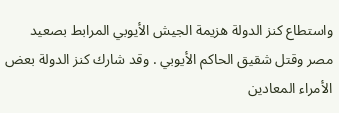واستطاع كنز الدولة هزيمة الجيش الأيوبي المرابط بصعيد مصر وقتل شقيق الحاكم الأيوبي . وقد شارك كنز الدولة بعض الأمراء المعادين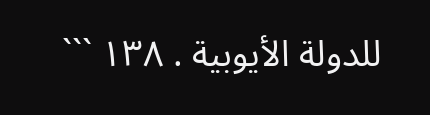للدولة الأيوبية . ۱۳۸ ```